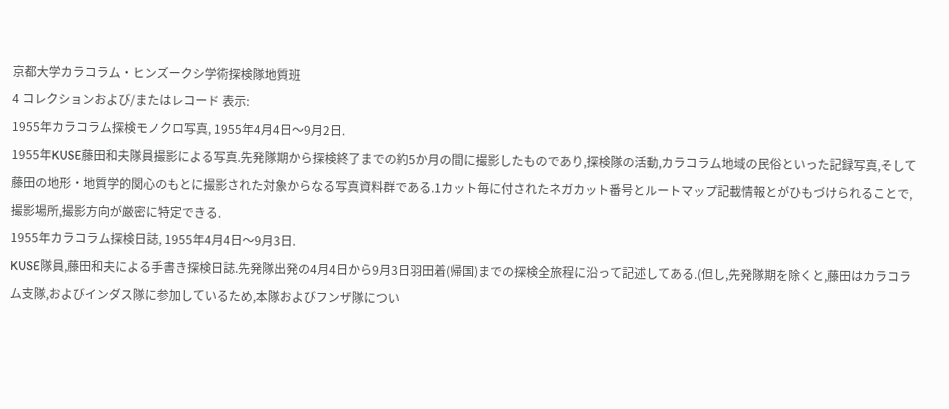京都大学カラコラム・ヒンズークシ学術探検隊地質班
4 コレクションおよび/またはレコード 表示:
1955年カラコラム探検モノクロ写真, 1955年4月4日〜9月2日.
1955年KUSE藤田和夫隊員撮影による写真.先発隊期から探検終了までの約5か月の間に撮影したものであり,探検隊の活動,カラコラム地域の民俗といった記録写真,そして藤田の地形・地質学的関心のもとに撮影された対象からなる写真資料群である.1カット毎に付されたネガカット番号とルートマップ記載情報とがひもづけられることで,撮影場所,撮影方向が厳密に特定できる.
1955年カラコラム探検日誌, 1955年4月4日〜9月3日.
KUSE隊員,藤田和夫による手書き探検日誌.先発隊出発の4月4日から9月3日羽田着(帰国)までの探検全旅程に沿って記述してある.(但し,先発隊期を除くと,藤田はカラコラム支隊,およびインダス隊に参加しているため,本隊およびフンザ隊につい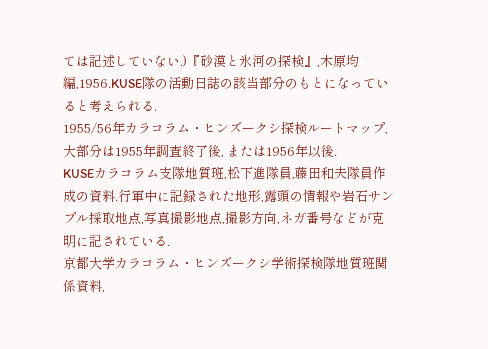ては記述していない.)『砂漠と氷河の探検』,木原均編,1956.KUSE隊の活動日誌の該当部分のもとになっていると考えられる.
1955/56年カラコラム・ヒンズークシ探検ルートマップ, 大部分は1955年調査終了後, または1956年以後.
KUSEカラコラム支隊地質班,松下進隊員,藤田和夫隊員作成の資料.行軍中に記録された地形,露頭の情報や岩石サンプル採取地点,写真撮影地点,撮影方向,ネガ番号などが克明に記されている.
京都大学カラコラム・ヒンズークシ学術探検隊地質班関係資料,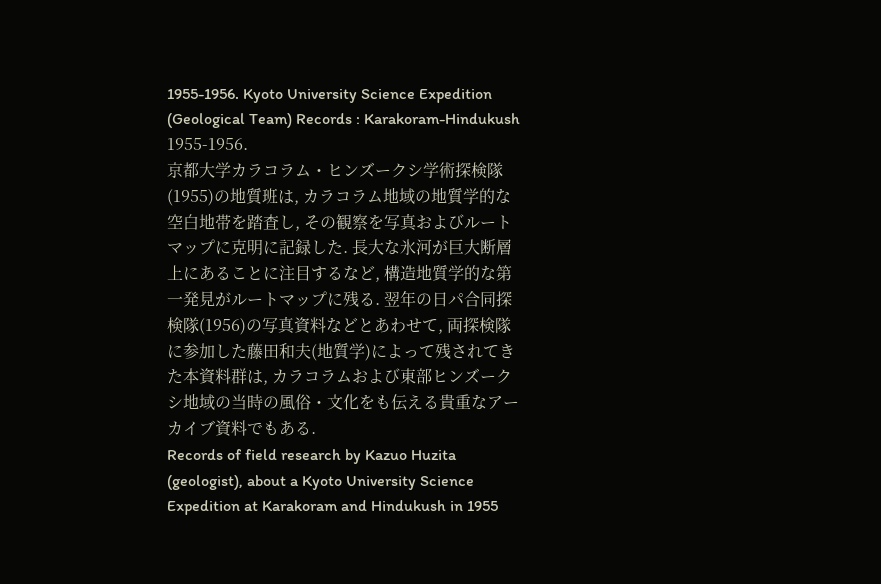1955-1956. Kyoto University Science Expedition (Geological Team) Records : Karakoram-Hindukush 1955-1956.
京都大学カラコラム・ヒンズークシ学術探検隊(1955)の地質班は, カラコラム地域の地質学的な空白地帯を踏査し, その観察を写真およびルートマップに克明に記録した. 長大な氷河が巨大断層上にあることに注目するなど, 構造地質学的な第一発見がルートマップに残る. 翌年の日パ合同探検隊(1956)の写真資料などとあわせて, 両探検隊に参加した藤田和夫(地質学)によって残されてきた本資料群は, カラコラムおよび東部ヒンズークシ地域の当時の風俗・文化をも伝える貴重なアーカイブ資料でもある.
Records of field research by Kazuo Huzita (geologist), about a Kyoto University Science Expedition at Karakoram and Hindukush in 1955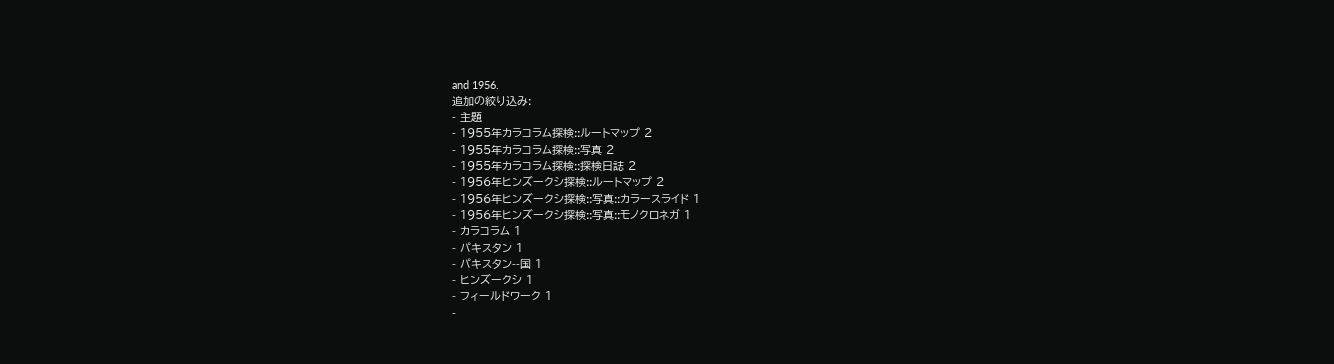and 1956.
追加の絞り込み:
- 主題
- 1955年カラコラム探検::ルートマップ 2
- 1955年カラコラム探検::写真 2
- 1955年カラコラム探検::探検日誌 2
- 1956年ヒンズークシ探検::ルートマップ 2
- 1956年ヒンズークシ探検::写真::カラースライド 1
- 1956年ヒンズークシ探検::写真::モノクロネガ 1
- カラコラム 1
- パキスタン 1
- パキスタン--国 1
- ヒンズークシ 1
- フィールドワーク 1
-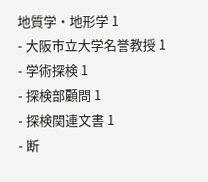地質学・地形学 1
- 大阪市立大学名誉教授 1
- 学術探検 1
- 探検部顧問 1
- 探検関連文書 1
- 断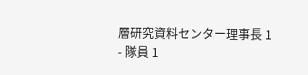層研究資料センター理事長 1
- 隊員 1